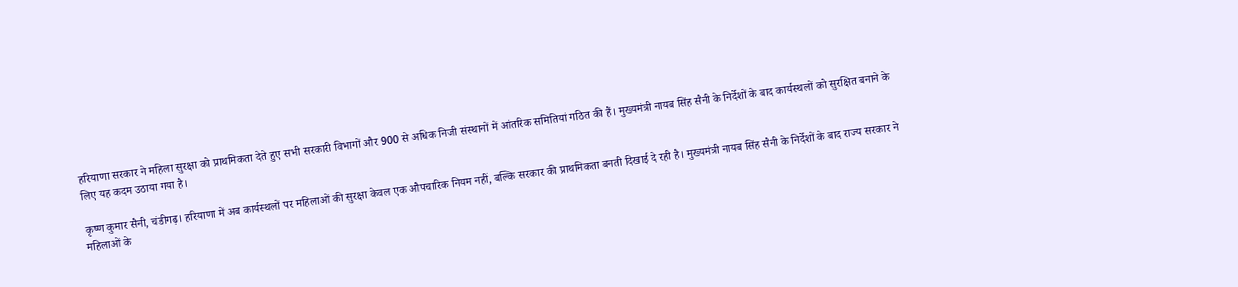हरियाणा सरकार ने महिला सुरक्षा को प्राथमिकता देते हुए सभी सरकारी विभागों और 900 से अधिक निजी संस्थानों में आंतरिक समितियां गठित की हैं। मुख्यमंत्री नायब सिंह सैनी के निर्देशों के बाद कार्यस्थलों को सुरक्षित बनाने के लिए यह कदम उठाया गया है।

कृष्ण कुमार सैनी, चंडीगढ़। हरियाणा में अब कार्यस्थलों पर महिलाओं की सुरक्षा केवल एक औपचारिक नियम नहीं, बल्कि सरकार की प्राथमिकता बनती दिखाई दे रही है। मुख्यमंत्री नायब सिंह सैनी के निर्देशों के बाद राज्य सरकार ने महिलाओं के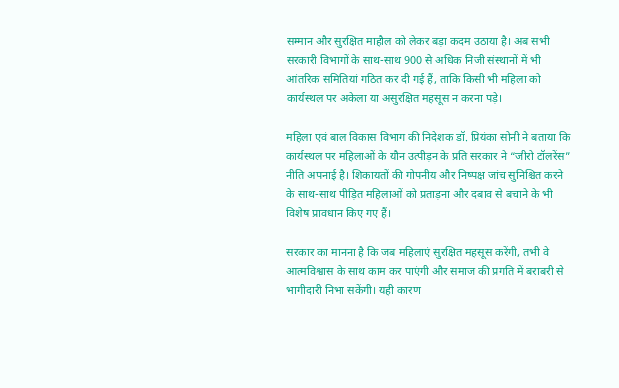सम्मान और सुरक्षित माहौल को लेकर बड़ा कदम उठाया है। अब सभी सरकारी विभागों के साथ-साथ 900 से अधिक निजी संस्थानों में भी आंतरिक समितियां गठित कर दी गई हैं, ताकि किसी भी महिला को कार्यस्थल पर अकेला या असुरक्षित महसूस न करना पड़े।

महिला एवं बाल विकास विभाग की निदेशक डॉ. प्रियंका सोनी ने बताया कि कार्यस्थल पर महिलाओं के यौन उत्पीड़न के प्रति सरकार ने “जीरो टॉलरेंस” नीति अपनाई है। शिकायतों की गोपनीय और निष्पक्ष जांच सुनिश्चित करने के साथ-साथ पीड़ित महिलाओं को प्रताड़ना और दबाव से बचाने के भी विशेष प्रावधान किए गए हैं।

सरकार का मानना है कि जब महिलाएं सुरक्षित महसूस करेंगी, तभी वे आत्मविश्वास के साथ काम कर पाएंगी और समाज की प्रगति में बराबरी से भागीदारी निभा सकेंगी। यही कारण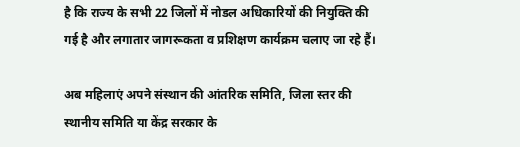है कि राज्य के सभी 22 जिलों में नोडल अधिकारियों की नियुक्ति की गई है और लगातार जागरूकता व प्रशिक्षण कार्यक्रम चलाए जा रहे हैं।

अब महिलाएं अपने संस्थान की आंतरिक समिति, जिला स्तर की स्थानीय समिति या केंद्र सरकार के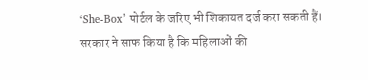‘She-Box’ पोर्टल के जरिए भी शिकायत दर्ज करा सकती हैं। सरकार ने साफ किया है कि महिलाओं की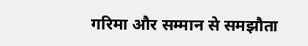गरिमा और सम्मान से समझौता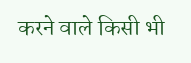करने वाले किसी भी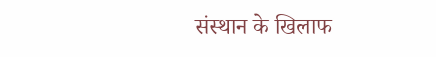संस्थान के खिलाफ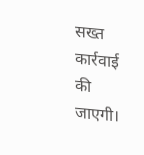सख्त कार्रवाई की जाएगी।